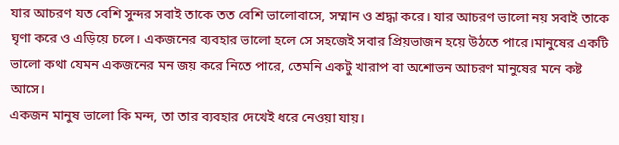যার আচরণ যত বেশি সুন্দর সবাই তাকে তত বেশি ভালোবাসে, সম্মান ও শ্রদ্ধা করে। যার আচরণ ভালো নয় সবাই তাকে ঘৃণা করে ও এড়িয়ে চলে। একজনের ব্যবহার ভালো হলে সে সহজেই সবার প্রিয়ভাজন হয়ে উঠতে পারে।মানুষের একটি ভালো কথা যেমন একজনের মন জয় করে নিতে পারে, তেমনি একটু খারাপ বা অশোভন আচরণ মানুষের মনে কষ্ট আসে।
একজন মানুষ ভালো কি মন্দ, তা তার ব্যবহার দেখেই ধরে নেওয়া যায়।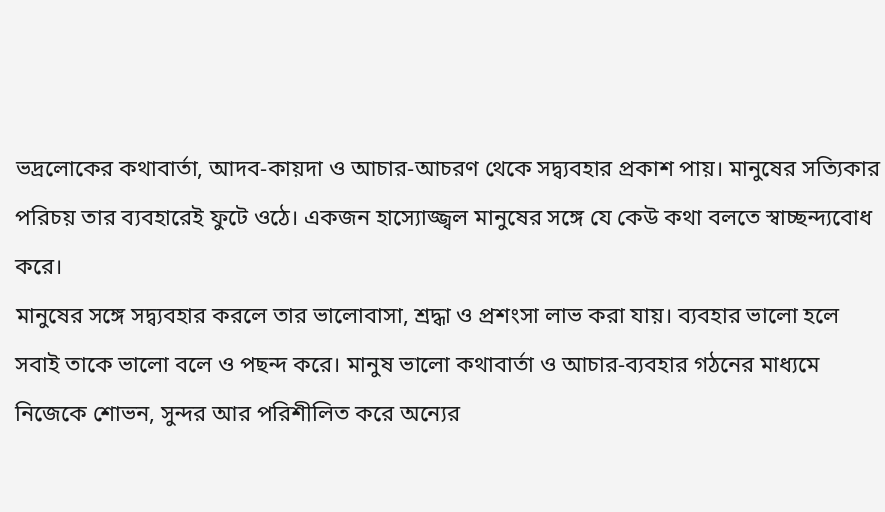ভদ্রলোকের কথাবার্তা, আদব-কায়দা ও আচার-আচরণ থেকে সদ্ব্যবহার প্রকাশ পায়। মানুষের সত্যিকার পরিচয় তার ব্যবহারেই ফুটে ওঠে। একজন হাস্যোজ্জ্বল মানুষের সঙ্গে যে কেউ কথা বলতে স্বাচ্ছন্দ্যবোধ করে।
মানুষের সঙ্গে সদ্ব্যবহার করলে তার ভালোবাসা, শ্রদ্ধা ও প্রশংসা লাভ করা যায়। ব্যবহার ভালো হলে সবাই তাকে ভালো বলে ও পছন্দ করে। মানুষ ভালো কথাবার্তা ও আচার-ব্যবহার গঠনের মাধ্যমে নিজেকে শোভন, সুন্দর আর পরিশীলিত করে অন্যের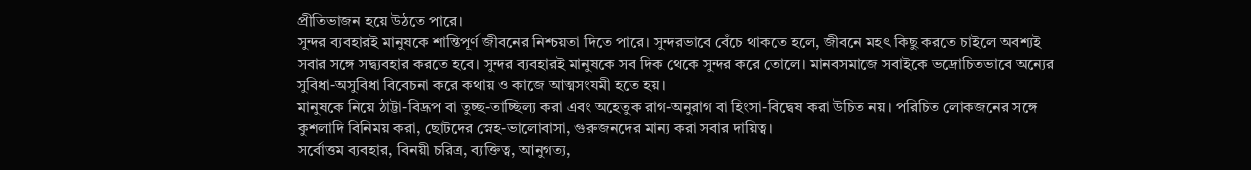প্রীতিভাজন হয়ে উঠতে পারে।
সুন্দর ব্যবহারই মানুষকে শান্তিপূর্ণ জীবনের নিশ্চয়তা দিতে পারে। সুন্দরভাবে বেঁচে থাকতে হলে, জীবনে মহৎ কিছু করতে চাইলে অবশ্যই সবার সঙ্গে সদ্ব্যবহার করতে হবে। সুন্দর ব্যবহারই মানুষকে সব দিক থেকে সুন্দর করে তোলে। মানবসমাজে সবাইকে ভদ্রোচিতভাবে অন্যের সুবিধা-অসুবিধা বিবেচনা করে কথায় ও কাজে আত্মসংযমী হতে হয়।
মানুষকে নিয়ে ঠাট্টা-বিদ্রূপ বা তুচ্ছ-তাচ্ছিল্য করা এবং অহেতুক রাগ-অনুরাগ বা হিংসা-বিদ্বেষ করা উচিত নয়। পরিচিত লোকজনের সঙ্গে কুশলাদি বিনিময় করা, ছোটদের স্নেহ-ভালোবাসা, গুরুজনদের মান্য করা সবার দায়িত্ব।
সর্বোত্তম ব্যবহার, বিনয়ী চরিত্র, ব্যক্তিত্ব, আনুগত্য,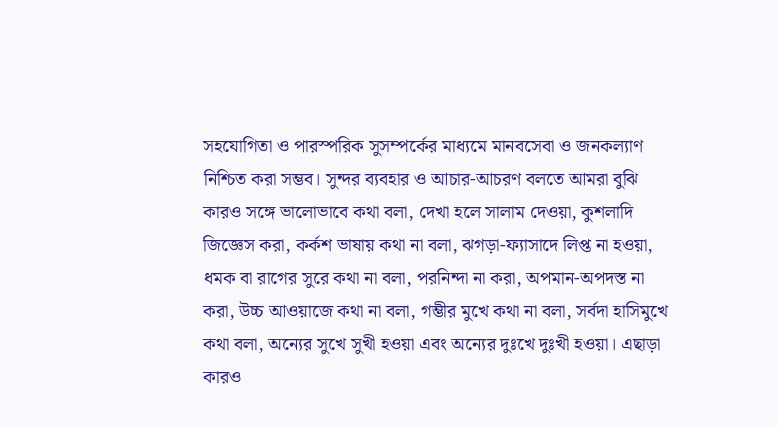সহযোগিতা ও পারস্পরিক সুসম্পর্কের মাধ্যমে মানবসেবা ও জনকল্যাণ নিশ্চিত করা সম্ভব। সুন্দর ব্যবহার ও আচার-আচরণ বলতে আমরা বুঝি কারও সঙ্গে ভালোভাবে কথা বলা, দেখা হলে সালাম দেওয়া, কুশলাদি জিজ্ঞেস করা, কর্কশ ভাষায় কথা না বলা, ঝগড়া-ফ্যাসাদে লিপ্ত না হওয়া, ধমক বা রাগের সুরে কথা না বলা, পরনিন্দা না করা, অপমান-অপদস্ত না করা, উচ্চ আওয়াজে কথা না বলা, গম্ভীর মুখে কথা না বলা, সর্বদা হাসিমুখে কথা বলা, অন্যের সুখে সুখী হওয়া এবং অন্যের দুঃখে দুঃখী হওয়া। এছাড়া কারও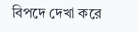বিপদে দেখা করে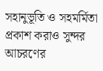সহানুভূতি ও সহমর্মিতা প্রকাশ করাও সুন্দর আচরণের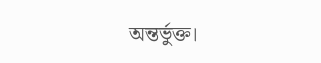অন্তর্ভুক্ত।